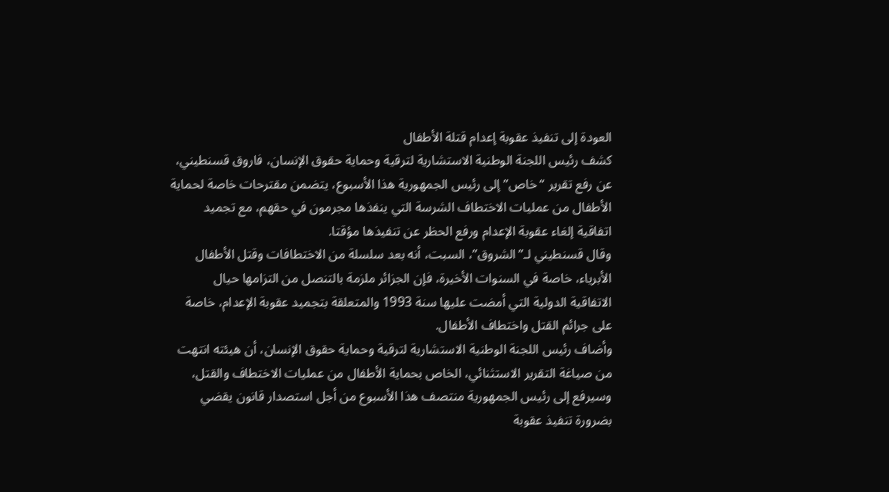العودة إلى تنفيذ عقوبة إعدام قتلة الأطفال
كشف رئيس اللجنة الوطنية الاستشارية لترقية وحماية حقوق الإنسان، فاروق قسنطيني، عن رفع تقرير “خاص” إلى رئيس الجمهورية هذا الأسبوع، يتضمن مقترحات خاصة لحماية الأطفال من عمليات الاختطاف الشرسة التي ينفذها مجرمون في حقهم، مع تجميد اتفاقية إلغاء عقوبة الإعدام ورفع الحظر عن تنفيذها مؤقتا.
وقال قسنطيني لـ”الشروق”، السبت، أنه بعد سلسلة من الاختطافات وقتل الأطفال الأبرياء، خاصة في السنوات الأخيرة، فإن الجزائر ملزمة بالتنصل من التزامها حيال الاتفاقية الدولية التي أمضت عليها سنة 1993 والمتعلقة بتجميد عقوبة الإعدام، خاصة على جرائم القتل واختطاف الأطفال.
وأضاف رئيس اللجنة الوطنية الاستشارية لترقية وحماية حقوق الإنسان، أن هيئته انتهت من صياغة التقرير الاستثنائي، الخاص بحماية الأطفال من عمليات الاختطاف والقتل، وسيرفع إلى رئيس الجمهورية منتصف هذا الأسبوع من أجل استصدار قانون يقضي بضرورة تنفيذ عقوبة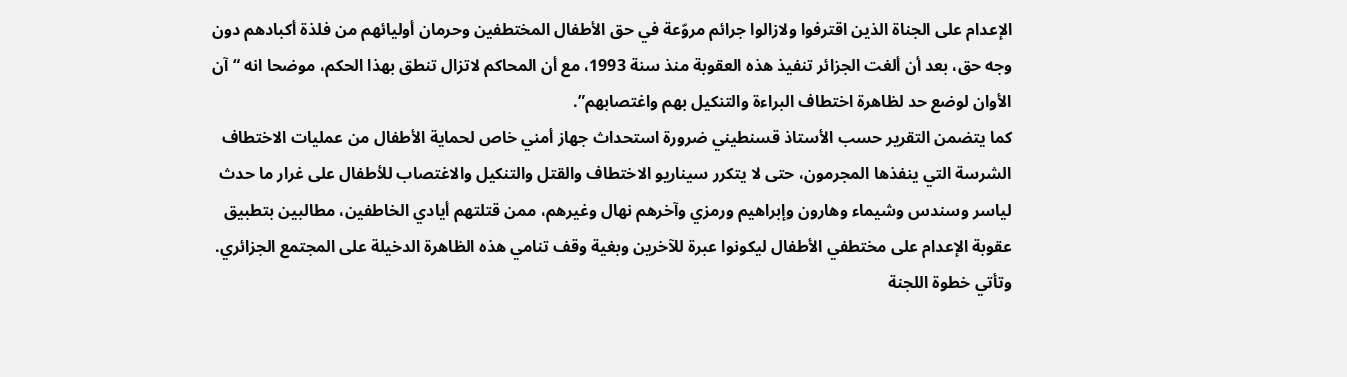الإعدام على الجناة الذين اقترفوا ولازالوا جرائم مروّعة في حق الأطفال المختطفين وحرمان أوليائهم من فلذة أكبادهم دون وجه حق، بعد أن ألغت الجزائر تنفيذ هذه العقوبة منذ سنة 1993، مع أن المحاكم لاتزال تنطق بهذا الحكم، موضحا انه “آن الأوان لوضع حد لظاهرة اختطاف البراءة والتنكيل بهم واغتصابهم”.
كما يتضمن التقرير حسب الأستاذ قسنطيني ضرورة استحداث جهاز أمني خاص لحماية الأطفال من عمليات الاختطاف الشرسة التي ينفذها المجرمون، حتى لا يتكرر سيناريو الاختطاف والقتل والتنكيل والاغتصاب للأطفال على غرار ما حدث لياسر وسندس وشيماء وهارون وإبراهيم ورمزي وآخرهم نهال وغيرهم، ممن قتلتهم أيادي الخاطفين، مطالبين بتطبيق عقوبة الإعدام على مختطفي الأطفال ليكونوا عبرة للآخرين وبغية وقف تنامي هذه الظاهرة الدخيلة على المجتمع الجزائري.
وتأتي خطوة اللجنة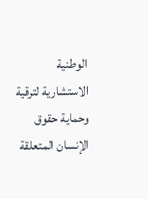الوطنية الاستشارية لترقية وحماية حقوق الإنسان المتعلقة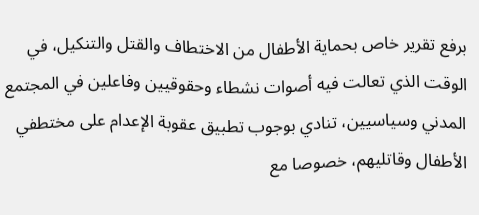برفع تقرير خاص بحماية الأطفال من الاختطاف والقتل والتنكيل، في الوقت الذي تعالت فيه أصوات نشطاء وحقوقيين وفاعلين في المجتمع المدني وسياسيين، تنادي بوجوب تطبيق عقوبة الإعدام على مختطفي الأطفال وقاتليهم، خصوصا مع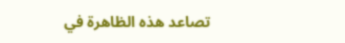تصاعد هذه الظاهرة في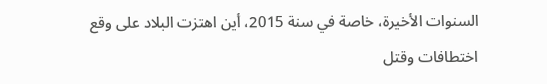السنوات الأخيرة، خاصة في سنة 2015، أين اهتزت البلاد على وقع اختطافات وقتل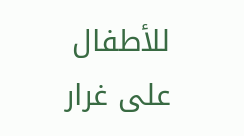للأطفال على غرار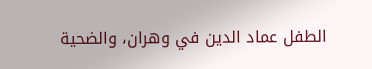الطفل عماد الدين في وهران، والضحية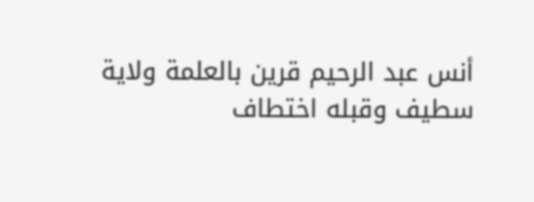أنس عبد الرحيم قرين بالعلمة ولاية سطيف وقبله اختطاف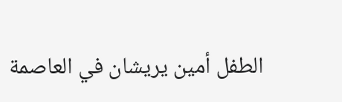الطفل أمين يريشان في العاصمة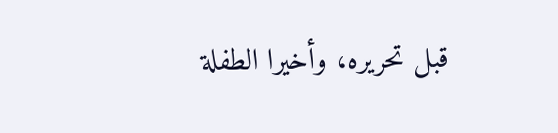قبل تحريره، وأخيرا الطفلة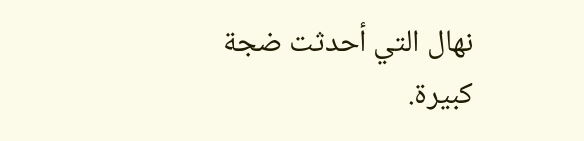نهال التي أحدثت ضجة كبيرة.